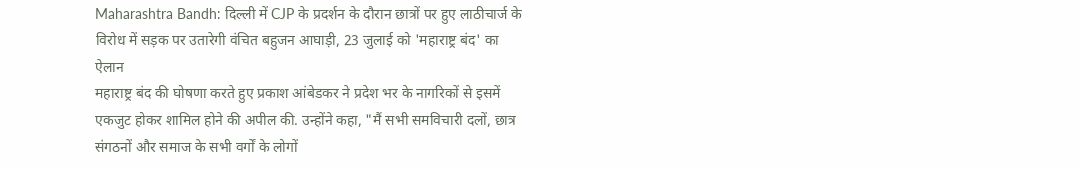Maharashtra Bandh: दिल्ली में CJP के प्रदर्शन के दौरान छात्रों पर हुए लाठीचार्ज के विरोध में सड़क पर उतारेगी वंचित बहुजन आघाड़ी, 23 जुलाई को 'महाराष्ट्र बंद' का ऐलान
महाराष्ट्र बंद की घोषणा करते हुए प्रकाश आंबेडकर ने प्रदेश भर के नागरिकों से इसमें एकजुट होकर शामिल होने की अपील की. उन्होंने कहा, "मैं सभी समविचारी दलों, छात्र संगठनों और समाज के सभी वर्गों के लोगों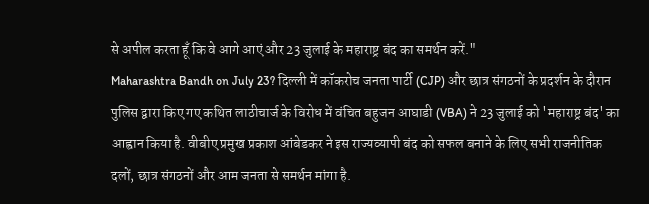से अपील करता हूँ कि वे आगे आएं और 23 जुलाई के महाराष्ट्र बंद का समर्थन करें."
Maharashtra Bandh on July 23? दिल्ली में कॉकरोच जनता पार्टी (CJP) और छात्र संगठनों के प्रदर्शन के दौरान पुलिस द्वारा किए गए कथित लाठीचार्ज के विरोध में वंचित बहुजन आघाडी (VBA) ने 23 जुलाई को 'महाराष्ट्र बंद' का आह्वान किया है. वीबीए प्रमुख प्रकाश आंबेडकर ने इस राज्यव्यापी बंद को सफल बनाने के लिए सभी राजनीतिक दलों, छात्र संगठनों और आम जनता से समर्थन मांगा है.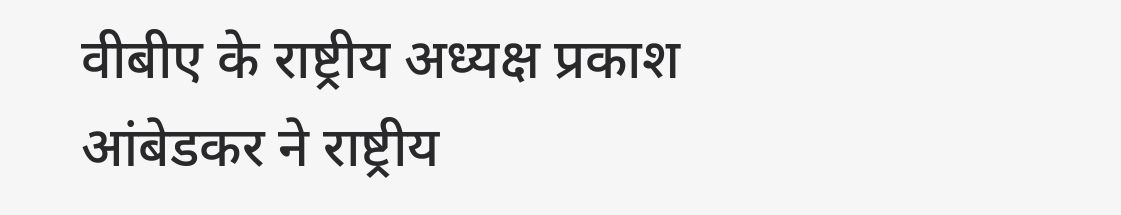वीबीए के राष्ट्रीय अध्यक्ष प्रकाश आंबेडकर ने राष्ट्रीय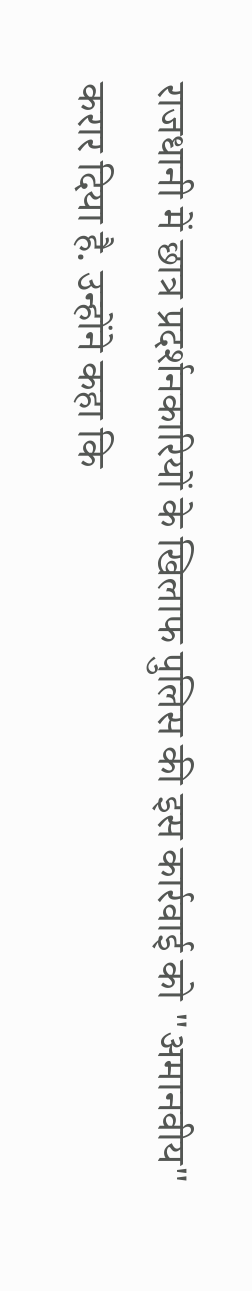राजधानी में छात्र प्रदर्शनकारियों के खिलाफ पुलिस की इस कार्रवाई को "अमानवीय" करार दिया है. उन्होंने कहा कि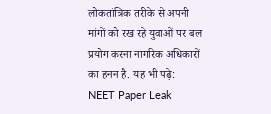लोकतांत्रिक तरीके से अपनी मांगों को रख रहे युवाओं पर बल प्रयोग करना नागरिक अधिकारों का हनन है. यह भी पढ़े: NEET Paper Leak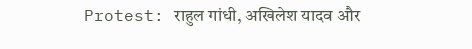Protest: राहुल गांधी, अखिलेश यादव और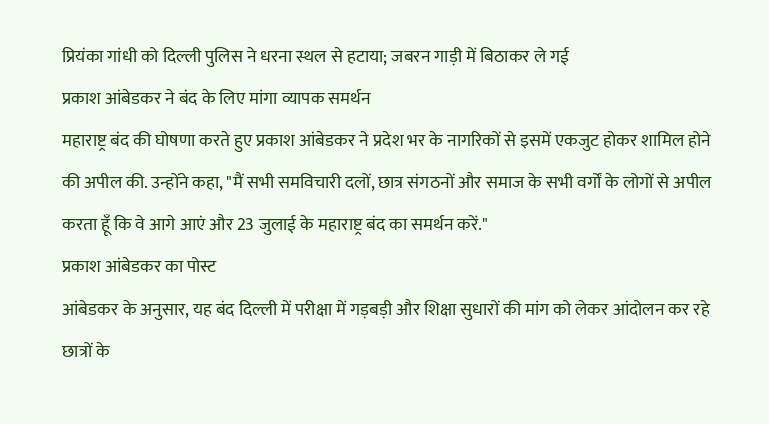प्रियंका गांधी को दिल्ली पुलिस ने धरना स्थल से हटाया; जबरन गाड़ी में बिठाकर ले गई
प्रकाश आंबेडकर ने बंद के लिए मांगा व्यापक समर्थन
महाराष्ट्र बंद की घोषणा करते हुए प्रकाश आंबेडकर ने प्रदेश भर के नागरिकों से इसमें एकजुट होकर शामिल होने की अपील की. उन्होंने कहा, "मैं सभी समविचारी दलों, छात्र संगठनों और समाज के सभी वर्गों के लोगों से अपील करता हूँ कि वे आगे आएं और 23 जुलाई के महाराष्ट्र बंद का समर्थन करें."
प्रकाश आंबेडकर का पोस्ट
आंबेडकर के अनुसार, यह बंद दिल्ली में परीक्षा में गड़बड़ी और शिक्षा सुधारों की मांग को लेकर आंदोलन कर रहे छात्रों के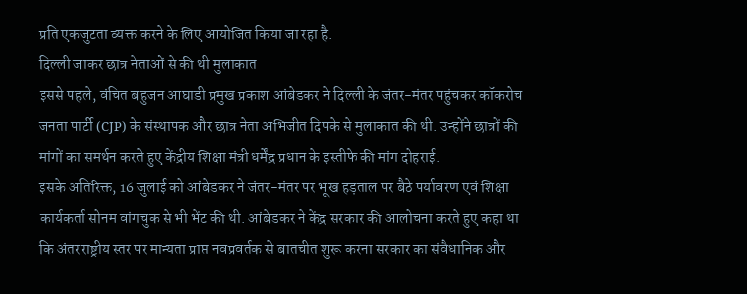प्रति एकजुटता व्यक्त करने के लिए आयोजित किया जा रहा है.
दिल्ली जाकर छात्र नेताओं से की थी मुलाकात
इससे पहले, वंचित बहुजन आघाडी प्रमुख प्रकाश आंबेडकर ने दिल्ली के जंतर-मंतर पहुंचकर कॉकरोच जनता पार्टी (CJP) के संस्थापक और छात्र नेता अभिजीत दिपके से मुलाकात की थी. उन्होंने छात्रों की मांगों का समर्थन करते हुए केंद्रीय शिक्षा मंत्री धर्मेंद्र प्रधान के इस्तीफे की मांग दोहराई.
इसके अतिरिक्त, 16 जुलाई को आंबेडकर ने जंतर-मंतर पर भूख हड़ताल पर बैठे पर्यावरण एवं शिक्षा कार्यकर्ता सोनम वांगचुक से भी भेंट की थी. आंबेडकर ने केंद्र सरकार की आलोचना करते हुए कहा था कि अंतरराष्ट्रीय स्तर पर मान्यता प्राप्त नवप्रवर्तक से बातचीत शुरू करना सरकार का संवैधानिक और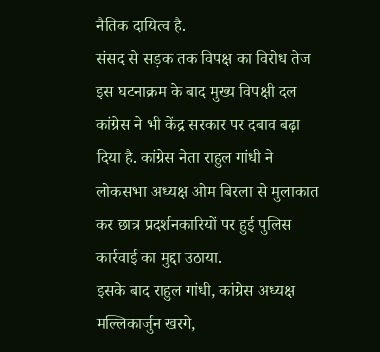नैतिक दायित्व है.
संसद से सड़क तक विपक्ष का विरोध तेज
इस घटनाक्रम के बाद मुख्य विपक्षी दल कांग्रेस ने भी केंद्र सरकार पर दबाव बढ़ा दिया है. कांग्रेस नेता राहुल गांधी ने लोकसभा अध्यक्ष ओम बिरला से मुलाकात कर छात्र प्रदर्शनकारियों पर हुई पुलिस कार्रवाई का मुद्दा उठाया.
इसके बाद राहुल गांधी, कांग्रेस अध्यक्ष मल्लिकार्जुन खरगे,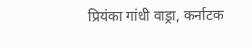प्रियंका गांधी वाड्रा, कर्नाटक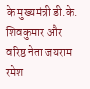के मुख्यमंत्री डी.के. शिवकुमार और वरिष्ठ नेता जयराम रमेश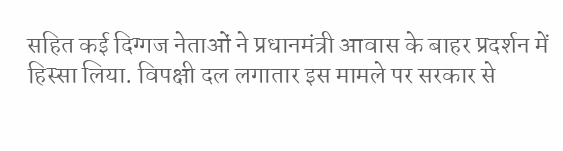सहित कई दिग्गज नेताओं ने प्रधानमंत्री आवास के बाहर प्रदर्शन में हिस्सा लिया. विपक्षी दल लगातार इस मामले पर सरकार से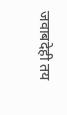जवाबदेही तय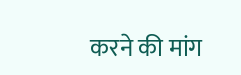करने की मांग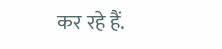कर रहे हैं.